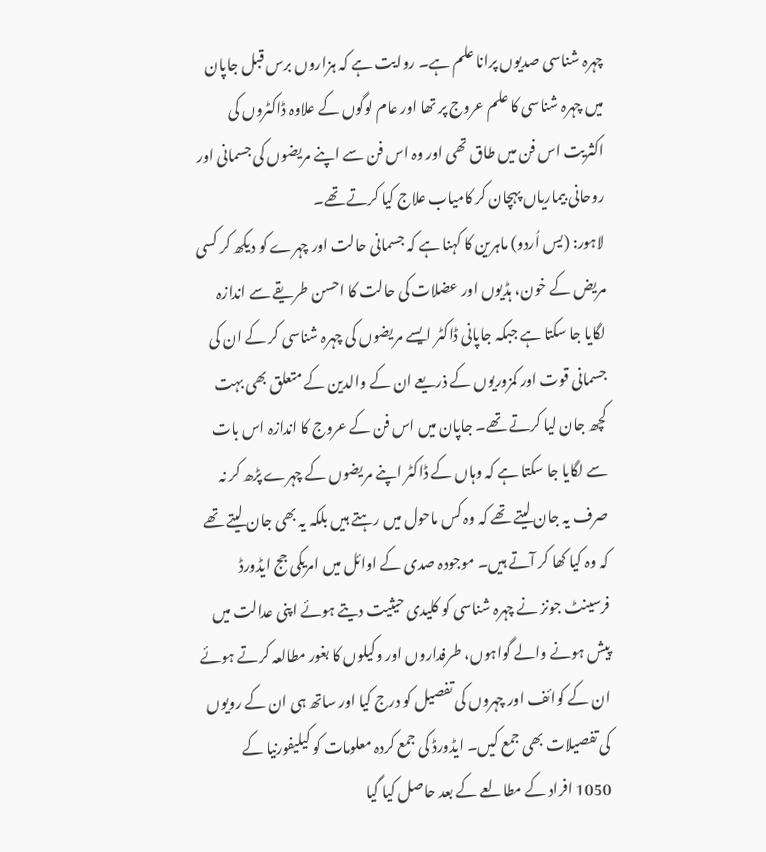چہرہ شناسی صدیوں پرانا علم ہے۔ روایت ہے کہ ہزاروں برس قبل جاپان میں چہرہ شناسی کا علم عروج پر تھا اور عام لوگوں کے علاوہ ڈاکٹروں کی اکثریت اس فن میں طاق تھی اور وہ اس فن سے اپنے مریضوں کی جسمانی اور روحانی بیماریاں پہچان کر کامیاب علاج کیا کرتے تھے۔
لاہور: (یس اُردو) ماہرین کا کہنا ہے کہ جسمانی حالت اور چہرے کو دیکھ کر کسی مریض کے خون، ہڈیوں اور عضلات کی حالت کا احسن طریقے سے اندازہ لگایا جا سکتا ہے جبکہ جاپانی ڈاکٹر ایسے مریضوں کی چہرہ شناسی کر کے ان کی جسمانی قوت اور کمزوریوں کے ذریعے ان کے والدین کے متعلق بھی بہت کچھ جان لیا کرتے تھے۔ جاپان میں اس فن کے عروج کا اندازہ اس بات سے لگایا جا سکتا ہے کہ وہاں کے ڈاکٹر اپنے مریضوں کے چہرے پڑھ کر نہ صرف یہ جان لیتے تھے کہ وہ کس ماحول میں رہتے ہیں بلکہ یہ بھی جان لیتے تھے کہ وہ کیا کھا کر آتے ہیں۔ موجودہ صدی کے اوائل میں امریکی جج ایڈورڈ فرسینٹ جونز نے چہرہ شناسی کو کلیدی حیثیت دیتے ہوئے اپنی عدالت میں پیش ہونے والے گواہوں، طرفداروں اور وکیلوں کا بغور مطالعہ کرتے ہوئے ان کے کوائف اور چہروں کی تفصیل کو درج کیا اور ساتھ ہی ان کے رویوں کی تفصیلات بھی جمع کیں۔ ایڈورڈ کی جمع کردہ معلومات کو کیلیفورنیا کے 1050 افراد کے مطالعے کے بعد حاصل کیا گیا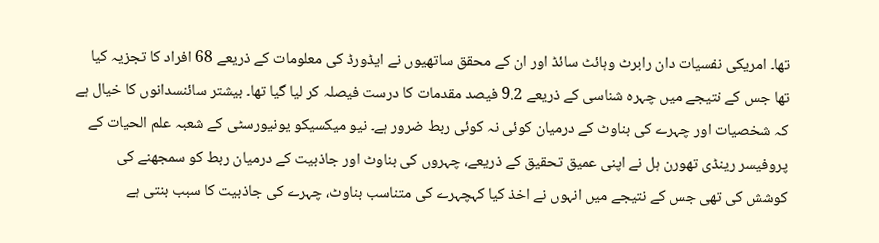تھا۔ امریکی نفسیات دان رابرٹ وہائٹ سائڈ اور ان کے محقق ساتھیوں نے ایڈورڈ کی معلومات کے ذریعے 68 افراد کا تجزیہ کیا تھا جس کے نتیجے میں چہرہ شناسی کے ذریعے 9.2 فیصد مقدمات کا درست فیصلہ کر لیا گیا تھا۔ بیشتر سائنسدانوں کا خیال ہے کہ شخصیات اور چہرے کی بناوٹ کے درمیان کوئی نہ کوئی ربط ضرور ہے۔ نیو میکسیکو یونیورسٹی کے شعبہ علم الحیات کے پروفیسر رینڈی تھورن ہل نے اپنی عمیق تحقیق کے ذریعے، چہروں کی بناوٹ اور جاذبیت کے درمیان ربط کو سمجھنے کی کوشش کی تھی جس کے نتیجے میں انہوں نے اخذ کیا کہچہرے کی متناسب بناوٹ، چہرے کی جاذبیت کا سبب بنتی ہے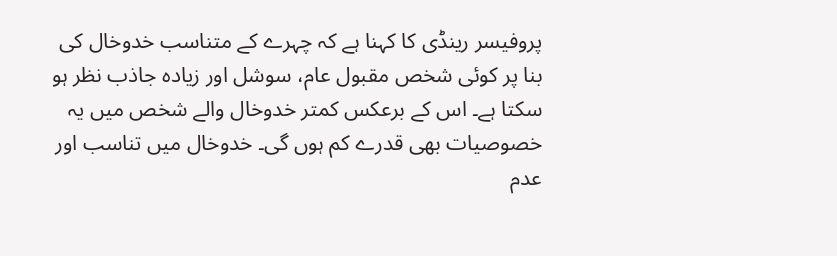پروفیسر رینڈی کا کہنا ہے کہ چہرے کے متناسب خدوخال کی بنا پر کوئی شخص مقبول عام، سوشل اور زیادہ جاذب نظر ہو سکتا ہے۔ اس کے برعکس کمتر خدوخال والے شخص میں یہ خصوصیات بھی قدرے کم ہوں گی۔ خدوخال میں تناسب اور عدم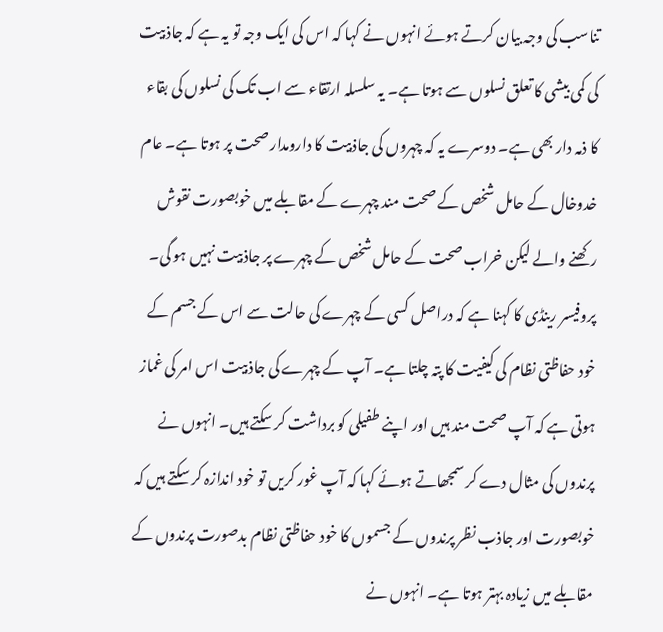تناسب کی وجہ بیان کرتے ہوئے انہوں نے کہا کہ اس کی ایک وجہ تو یہ ہے کہ جاذبیت کی کمی بیشی کا تعلق نسلوں سے ہوتا ہے۔ یہ سلسلہ ارتقاء سے اب تک کی نسلوں کی بقاء کا ذمہ دار بھی ہے۔ دوسرے یہ کہ چہروں کی جاذبیت کا دارومدار صحت پر ہوتا ہے۔ عام خدوخال کے حامل شخص کے صحت مند چہرے کے مقابلے میں خوبصورت نقوش رکھنے والے لیکن خراب صحت کے حامل شخص کے چہرے پر جاذبیت نہیں ہو گی۔ پروفیسر رینڈی کا کہنا ہے کہ دراصل کسی کے چہرے کی حالت سے اس کے جسم کے خود حفاظتی نظام کی کیفیت کا پتہ چلتا ہے۔ آپ کے چہرے کی جاذبیت اس امر کی غماز ہوتی ہے کہ آپ صحت مند ہیں اور اپنے طفیلی کو برداشت کر سکتے ہیں۔ انہوں نے پرندوں کی مثال دے کر سمجھاتے ہوئے کہا کہ آپ غور کریں تو خود اندازہ کر سکتے ہیں کہ خوبصورت اور جاذب نظر پرندوں کے جسموں کا خود حفاظتی نظام بدصورت پرندوں کے مقابلے میں زیادہ بہتر ہوتا ہے۔ انہوں نے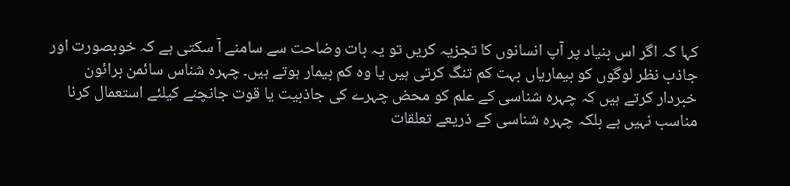کہا کہ اگر اس بنیاد پر آپ انسانوں کا تجزیہ کریں تو یہ بات وضاحت سے سامنے آ سکتی ہے کہ خوبصورت اور جاذب نظر لوگوں کو بیماریاں بہت کم تنگ کرتی ہیں یا وہ کم بیمار ہوتے ہیں۔ چہرہ شناس سائمن برائون خبردار کرتے ہیں کہ چہرہ شناسی کے علم کو محض چہرے کی جاذبیت یا قوت جانچنے کیلئے استعمال کرنا مناسب نہیں ہے بلکہ چہرہ شناسی کے ذریعے تعلقات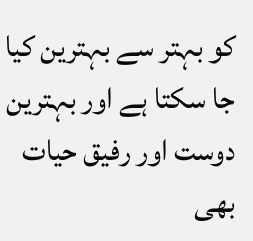کو بہتر سے بہترین کیا جا سکتا ہے اور بہترین دوست اور رفیق حیات بھی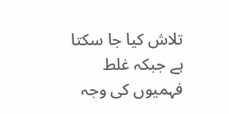تلاش کیا جا سکتا ہے جبکہ غلط فہمیوں کی وجہ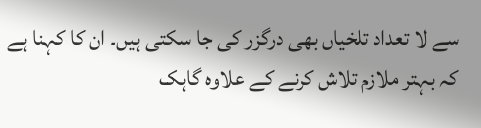سے لا تعداد تلخیاں بھی درگزر کی جا سکتی ہیں۔ ان کا کہنا ہے کہ بہتر ملازم تلاش کرنے کے علاوہ گاہک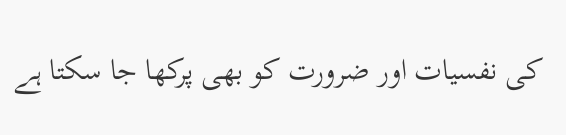کی نفسیات اور ضرورت کو بھی پرکھا جا سکتا ہے